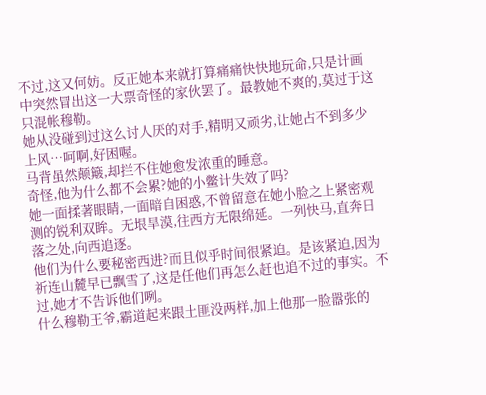不过,这又何妨。反正她本来就打算痛痛快快地玩命,只是计画中突然冒出这一大票奇怪的家伙罢了。最教她不爽的,莫过于这只混帐穆勒。
她从没碰到过这么讨人厌的对手,精明又顽劣,让她占不到多少上风…呵啊,好困喔。
马背虽然颠簸,却拦不住她愈发浓重的睡意。
奇怪,他为什么都不会累?她的小鳖计失效了吗?
她一面揉著眼睛,一面暗自困惑,不曾留意在她小脸之上紧密观测的锐利双眸。无垠旱漠,往西方无限绵延。一列快马,直奔日落之处,向西追逐。
他们为什么要秘密西进?而且似乎时间很紧迫。是该紧迫,因为祈连山麓早已飘雪了,这是任他们再怎么赶也追不过的事实。不过,她才不告诉他们咧。
什么穆勒王爷,霸道起来跟土匪没两样,加上他那一脸嚣张的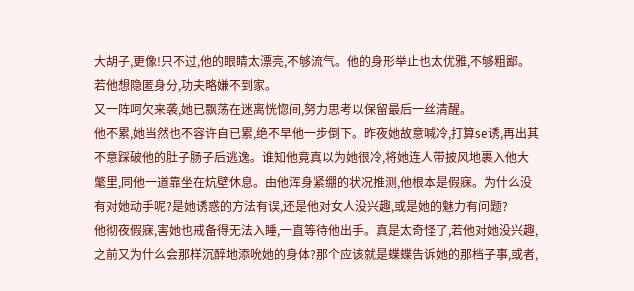大胡子,更像!只不过,他的眼睛太漂亮,不够流气。他的身形举止也太优雅,不够粗鄙。若他想隐匿身分,功夫略嫌不到家。
又一阵呵欠来袭,她已飘荡在迷离恍惚间,努力思考以保留最后一丝清醒。
他不累,她当然也不容许自已累,绝不早他一步倒下。昨夜她故意喊冷,打算se诱,再出其不意踩破他的肚子肠子后逃逸。谁知他竟真以为她很冷,将她连人带披风地裹入他大氅里,同他一道靠坐在炕壁休息。由他浑身紧绷的状况推测,他根本是假寐。为什么没有对她动手呢?是她诱惑的方法有误,还是他对女人没兴趣,或是她的魅力有问题?
他彻夜假寐,害她也戒备得无法入睡,一直等待他出手。真是太奇怪了,若他对她没兴趣,之前又为什么会那样沉醉地添吮她的身体?那个应该就是蝶蝶告诉她的那档子事,或者,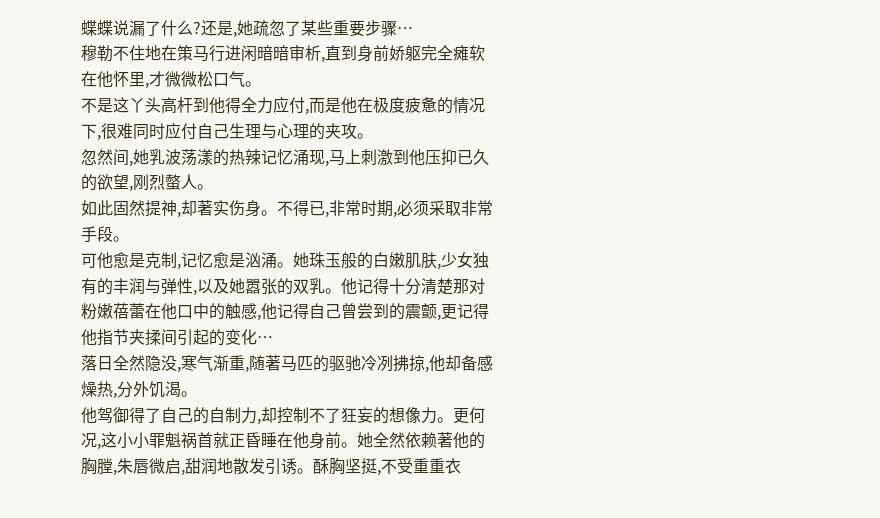蝶蝶说漏了什么?还是,她疏忽了某些重要步骤…
穆勒不住地在策马行进闲暗暗审析,直到身前娇躯完全瘫软在他怀里,才微微松口气。
不是这丫头高杆到他得全力应付,而是他在极度疲惫的情况下,很难同时应付自己生理与心理的夹攻。
忽然间,她乳波荡漾的热辣记忆涌现,马上刺激到他压抑已久的欲望,刚烈螫人。
如此固然提神,却著实伤身。不得已,非常时期,必须采取非常手段。
可他愈是克制,记忆愈是汹涌。她珠玉般的白嫩肌肤,少女独有的丰润与弹性,以及她嚣张的双乳。他记得十分清楚那对粉嫩蓓蕾在他口中的触感,他记得自己曾尝到的震颤,更记得他指节夹揉间引起的变化…
落日全然隐没,寒气渐重,随著马匹的驱驰冷冽拂掠,他却备感燥热,分外饥渴。
他驾御得了自己的自制力,却控制不了狂妄的想像力。更何况,这小小罪魁祸首就正昏睡在他身前。她全然依赖著他的胸膛,朱唇微启,甜润地散发引诱。酥胸坚挺,不受重重衣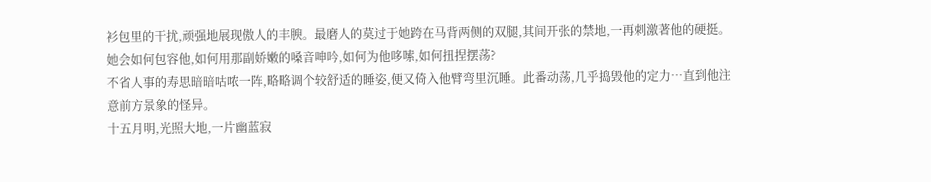衫包里的干扰,顽强地展现傲人的丰腴。最磨人的莫过于她跨在马背两侧的双腿,其间开张的禁地,一再刺激著他的硬挺。
她会如何包容他,如何用那副娇嫩的嗓音呻吟,如何为他哆嗦,如何扭捏摆荡?
不省人事的寿思暗暗咕哝一阵,略略调个较舒适的睡姿,便又倚入他臂弯里沉睡。此番动荡,几乎捣毁他的定力…直到他注意前方景象的怪异。
十五月明,光照大地,一片幽蓝寂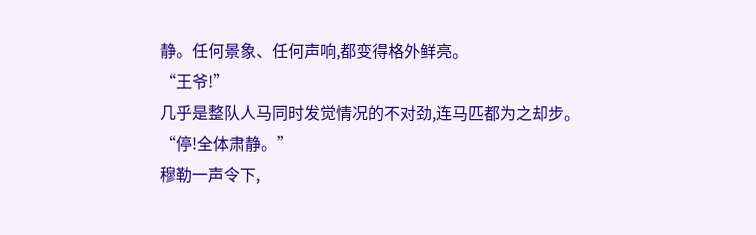静。任何景象、任何声响,都变得格外鲜亮。
“王爷!”
几乎是整队人马同时发觉情况的不对劲,连马匹都为之却步。
“停!全体肃静。”
穆勒一声令下,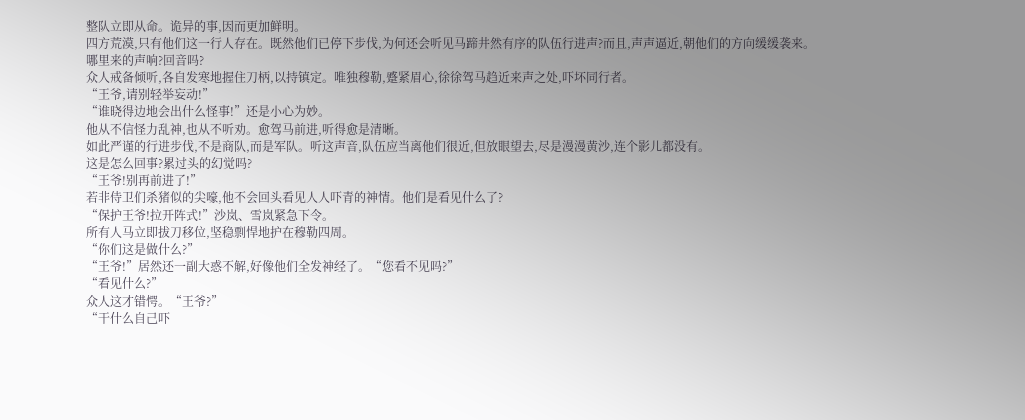整队立即从命。诡异的事,因而更加鲜明。
四方荒漠,只有他们这一行人存在。既然他们已停下步伐,为何还会听见马蹄井然有序的队伍行进声?而且,声声逼近,朝他们的方向缓缓袭来。
哪里来的声响?回音吗?
众人戒备倾听,各自发寒地握住刀柄,以持镇定。唯独穆勒,蹙紧眉心,徐徐驾马趋近来声之处,吓坏同行者。
“王爷,请别轻举妄动!”
“谁晓得边地会出什么怪事!”还是小心为妙。
他从不信怪力乱神,也从不听劝。愈驾马前进,听得愈是清晰。
如此严谨的行进步伐,不是商队,而是军队。听这声音,队伍应当离他们很近,但放眼望去,尽是漫漫黄沙,连个影儿都没有。
这是怎么回事?累过头的幻觉吗?
“王爷!别再前进了!”
若非侍卫们杀猪似的尖嚎,他不会回头看见人人吓青的神情。他们是看见什么了?
“保护王爷!拉开阵式!”沙岚、雪岚紧急下令。
所有人马立即拔刀移位,坚稳剽悍地护在穆勒四周。
“你们这是做什么?”
“王爷!”居然还一副大惑不解,好像他们全发神经了。“您看不见吗?”
“看见什么?”
众人这才错愕。“王爷?”
“干什么自己吓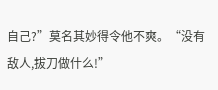自己?”莫名其妙得令他不爽。“没有敌人,拔刀做什么!”